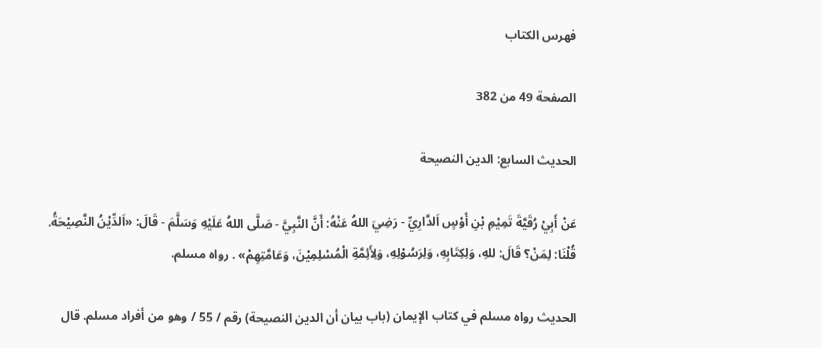فهرس الكتاب

الصفحة 49 من 382

الحديث السابع: الدين النصيحة

عَنْ أَبِيْ رُقَيَّةَ تَمِيْمِ بْنِ أَوْسٍ اَلدَّارِيِّ - رَضِيَ اللهُ عَنْهُ: أَنَّ النَّبِيَّ - صَلَّى اللهُ عَلَيْهِ وَسَلَّمَ - قَالَ: «اَلدِّيْنُ النَّصِيْحَةُ. قُلْنَا: لِمَنْ؟ قَالَ: للهِ، وَلِكِتَابِهِ، وَلِرَسُوْلِهِ، وَلِأَئِمَّةِ الْمُسْلِمِيْنَ، وَعَامَّتِهِمْ» . رواه مسلم.

الحديث رواه مسلم في كتاب الإيمان (باب بيان أن الدين النصيحة) رقم / 55 / وهو من أفراد مسلم. قال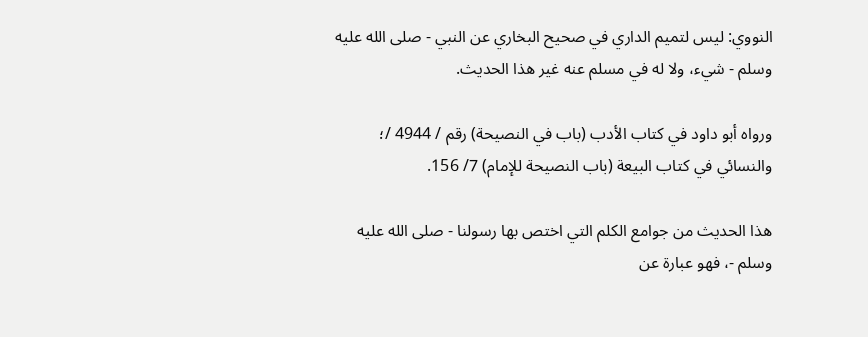النووي: ليس لتميم الداري في صحيح البخاري عن النبي - صلى الله عليه وسلم - شيء، ولا له في مسلم عنه غير هذا الحديث.

ورواه أبو داود في كتاب الأدب (باب في النصيحة) رقم / 4944 /؛ والنسائي في كتاب البيعة (باب النصيحة للإمام) 7/ 156.

هذا الحديث من جوامع الكلم التي اختص بها رسولنا - صلى الله عليه وسلم -، فهو عبارة عن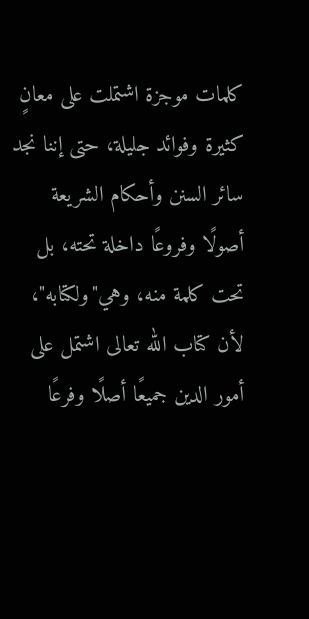كلمات موجزة اشتملت على معانٍ كثيرة وفوائد جليلة، حتى إننا نجد سائر السنن وأحكام الشريعة أصولًا وفروعًا داخلة تحته، بل تحت كلمة منه، وهي"ولكتابه"، لأن كتاب الله تعالى اشتمل على أمور الدين جميعًا أصلًا وفرعًا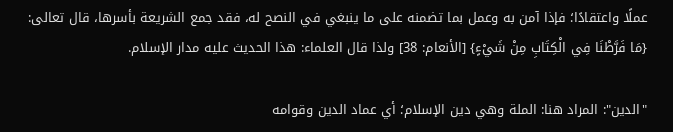عملًا واعتقادًا؛ فإذا آمن به وعمل بما تضمنه على ما ينبغي في النصح له، فقد جمع الشريعة بأسرها، قال تعالى: {مَا فَرَّطْنَا فِي الْكِتَابِ مِنْ شَيْءٍ} [الأنعام: 38] ولذا قال العلماء: هذا الحديث عليه مدار الإسلام.

"الدين": المراد هنا: الملة وهي دين الإسلام؛ أي عماد الدين وقوامه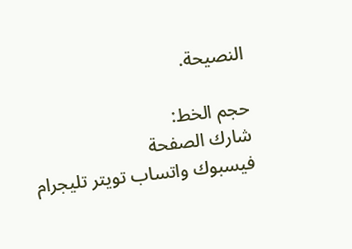النصيحة.

حجم الخط:
شارك الصفحة
فيسبوك واتساب تويتر تليجرام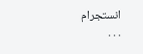انستجرام
. . .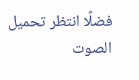فضلًا انتظر تحميل الصوت